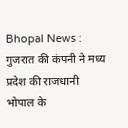Bhopal News : गुजरात की कंपनी ने मध्य प्रदेश की राजधानी भोपाल के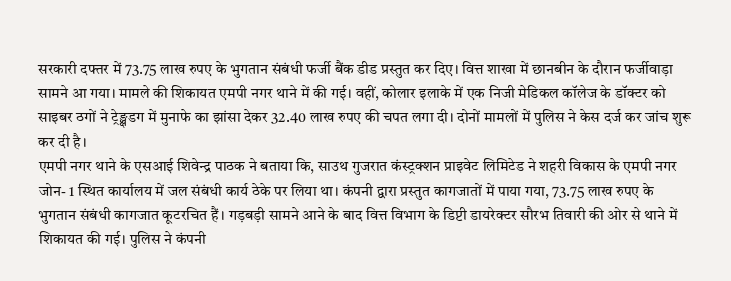सरकारी दफ्तर में 73.75 लाख रुपए के भुगतान संबंधी फर्जी बैंक डीड प्रस्तुत कर दिए। वित्त शाखा में छानबीन के दौरान फर्जीवाड़ा सामने आ गया। मामले की शिकायत एमपी नगर थाने में की गई। वहीं, कोलार इलाके में एक निजी मेडिकल कॉलेज के डॉक्टर को साइबर ठगों ने ट्रेङ्क्षडग में मुनाफे का झांसा देकर 32.40 लाख रुपए की चपत लगा दी। दोनों मामलों में पुलिस ने केस दर्ज कर जांच शुरू कर दी है।
एमपी नगर थाने के एसआई शिवेन्द्र पाठक ने बताया कि, साउथ गुजरात कंस्ट्रक्शन प्राइवेट लिमिटेड ने शहरी विकास के एमपी नगर जोन- 1 स्थित कार्यालय में जल संबंधी कार्य ठेके पर लिया था। कंपनी द्वारा प्रस्तुत कागजातों में पाया गया, 73.75 लाख रुपए के भुगतान संबंधी कागजात कूटरचित हैं। गड़बड़ी सामने आने के बाद वित्त विभाग के डिप्टी डायरेक्टर सौरभ तिवारी की ओर से थाने में शिकायत की गई। पुलिस ने कंपनी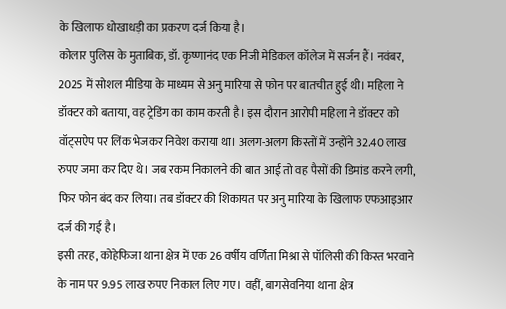के खिलाफ धोखाधड़ी का प्रकरण दर्ज किया है।
कोलार पुलिस के मुताबिक, डॉ. कृष्णानंद एक निजी मेडिकल कॉलेज में सर्जन हैं। नवंबर, 2025 में सोशल मीडिया के माध्यम से अनु मारिया से फोन पर बातचीत हुई थी। महिला ने डॉक्टर को बताया, वह ट्रेडिंग का काम करती है। इस दौरान आरोपी महिला ने डॉक्टर को वॉट्सऐप पर लिंक भेजकर निवेश कराया था। अलग-अलग किस्तों में उन्होंने 32.40 लाख रुपए जमा कर दिए थे। जब रकम निकालने की बात आई तो वह पैसों की डिमांड करने लगी, फिर फोन बंद कर लिया। तब डॉक्टर की शिकायत पर अनु मारिया के खिलाफ एफआइआर दर्ज की गई है।
इसी तरह, कोहेफिजा थाना क्षेत्र में एक 26 वर्षीय वर्णिता मिश्रा से पॉलिसी की किस्त भरवाने के नाम पर 9.95 लाख रुपए निकाल लिए गए। वहीं, बागसेवनिया थाना क्षेत्र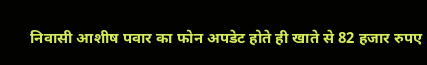निवासी आशीष पवार का फोन अपडेट होते ही खाते से 82 हजार रुपए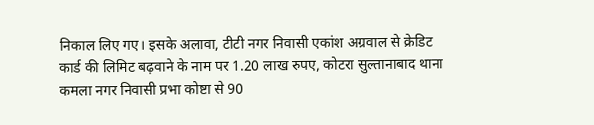निकाल लिए गए। इसके अलावा, टीटी नगर निवासी एकांश अग्रवाल से क्रेडिट कार्ड की लिमिट बढ़वाने के नाम पर 1.20 लाख रुपए, कोटरा सुल्तानाबाद थाना कमला नगर निवासी प्रभा कोष्टा से 90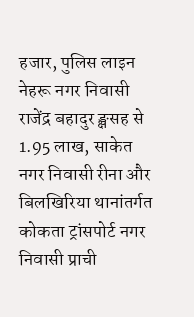हजार, पुलिस लाइन नेहरू नगर निवासी राजेंद्र बहादुर ङ्क्षसह से 1.95 लाख, साकेत नगर निवासी रीना और बिलखिरिया थानांतर्गत कोकता ट्रांसपोर्ट नगर निवासी प्राची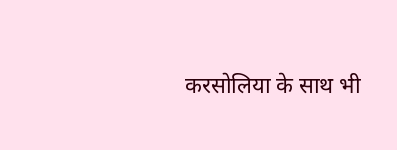करसोलिया के साथ भी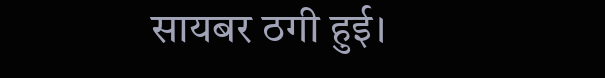सायबर ठगी हुई।